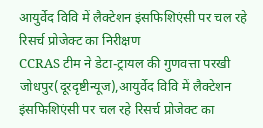आयुर्वेद विवि में लैक्टेशन इंसफिशिएंसी पर चल रहे रिसर्च प्रोजेक्ट का निरीक्षण
CCRAS टीम ने डेटा-ट्रायल की गुणवत्ता परखी
जोधपुर(दूरदृष्टीन्यूज),आयुर्वेद विवि में लैक्टेशन इंसफिशिएंसी पर चल रहे रिसर्च प्रोजेक्ट का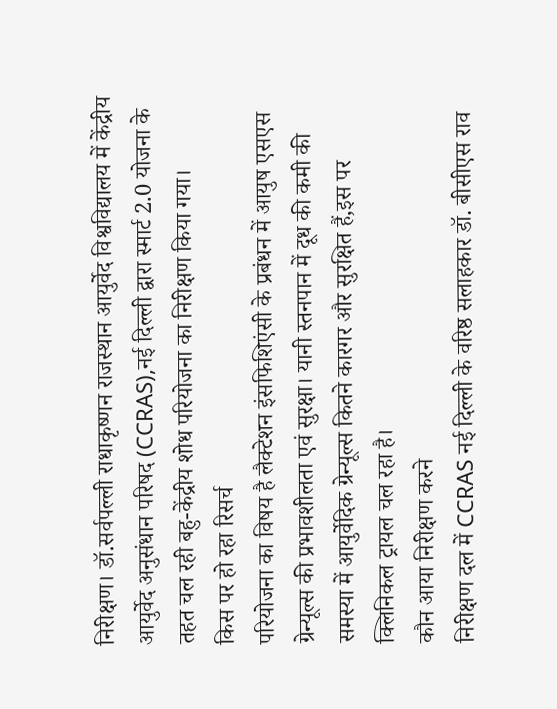निरीक्षण। डॉ.सर्वपल्ली राधाकृष्णन राजस्थान आयुर्वेद विश्वविद्यालय में केंद्रीय आयुर्वेद अनुसंधान परिषद (CCRAS),नई दिल्ली द्वारा स्मार्ट 2.0 योजना के तहत चल रही बहु-केंद्रीय शोध परियोजना का निरीक्षण किया गया।
किस पर हो रहा रिसर्च
परियोजना का विषय है लैक्टेशन इंसफिशिएंसी के प्रबंधन में आयुष एसएस ग्रेन्यूल्स की प्रभावशीलता एवं सुरक्षा। यानी स्तनपान में दूध की कमी की समस्या में आयुर्वेदिक ग्रेन्यूल्स कितने कारगर और सुरक्षित हैं,इस पर क्लिनिकल ट्रायल चल रहा है।
कौन आया निरीक्षण करने
निरीक्षण दल में CCRAS नई दिल्ली के वरिष्ठ सलाहकार डॉ. बीसीएस राव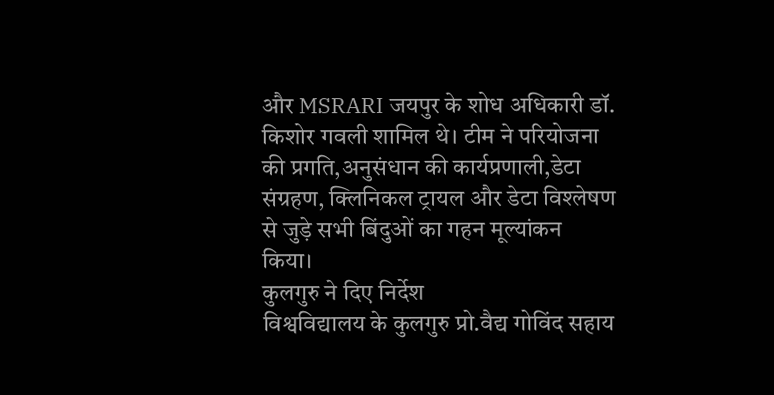और MSRARI जयपुर के शोध अधिकारी डॉ. किशोर गवली शामिल थे। टीम ने परियोजना की प्रगति,अनुसंधान की कार्यप्रणाली,डेटा संग्रहण, क्लिनिकल ट्रायल और डेटा विश्लेषण से जुड़े सभी बिंदुओं का गहन मूल्यांकन किया।
कुलगुरु ने दिए निर्देश
विश्वविद्यालय के कुलगुरु प्रो.वैद्य गोविंद सहाय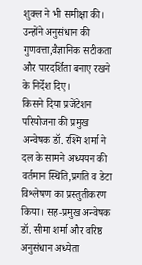शुक्ल ने भी समीक्षा की। उन्होंने अनुसंधान की गुणवत्ता,वैज्ञानिक सटीकता और पारदर्शिता बनाए रखने के निर्देश दिए।
किसने दिया प्रजेंटेशन
परियोजना की प्रमुख अन्वेषक डॉ. रश्मि शर्मा ने दल के सामने अध्ययन की वर्तमान स्थिति,प्रगति व डेटा विश्लेषण का प्रस्तुतीकरण किया। सह-प्रमुख अन्वेषक डॉ. सीमा शर्मा और वरिष्ठ अनुसंधान अध्येता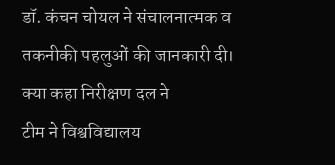डॉ. कंचन चोयल ने संचालनात्मक व तकनीकी पहलुओं की जानकारी दी।
क्या कहा निरीक्षण दल ने
टीम ने विश्वविद्यालय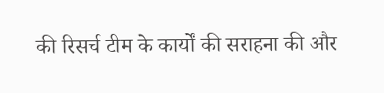की रिसर्च टीम के कार्यों की सराहना की और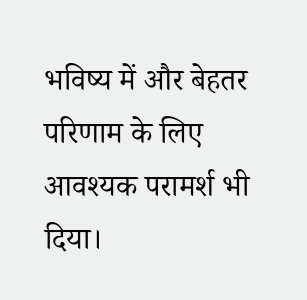भविष्य में और बेहतर परिणाम के लिए आवश्यक परामर्श भी दिया।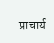प्राचार्य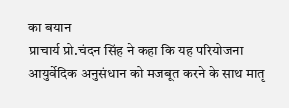का बयान
प्राचार्य प्रो.चंदन सिंह ने कहा कि यह परियोजना आयुर्वेदिक अनुसंधान को मजबूत करने के साथ मातृ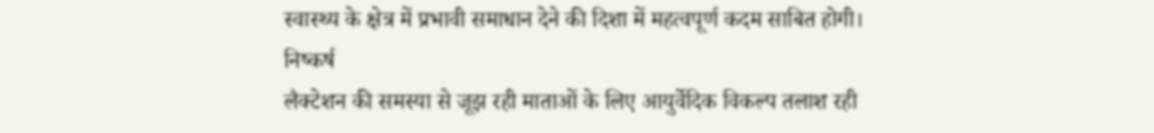स्वास्थ्य के क्षेत्र में प्रभावी समाधान देने की दिशा में महत्वपूर्ण कदम साबित होगी।
निष्कर्ष
लैक्टेशन की समस्या से जूझ रही माताओं के लिए आयुर्वेदिक विकल्प तलाश रही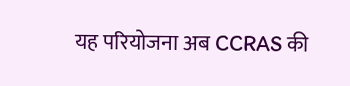यह परियोजना अब CCRAS की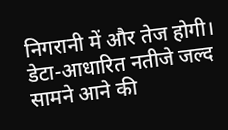निगरानी में और तेज होगी। डेटा-आधारित नतीजे जल्द सामने आने की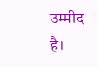उम्मीद है।